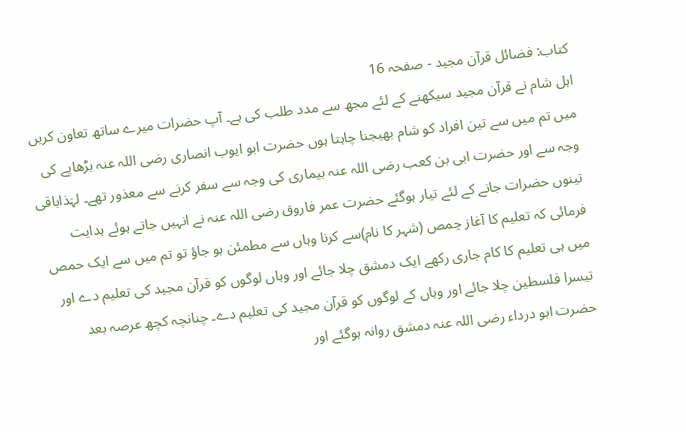کتاب: فضائل قرآن مجید - صفحہ 16
اہل شام نے قرآن مجید سیکھنے کے لئے مجھ سے مدد طلب کی ہے۔ آپ حضرات میرے ساتھ تعاون کریں میں تم میں سے تین افراد کو شام بھیجنا چاہتا ہوں حضرت ابو ایوب انصاری رضی اللہ عنہ بڑھاپے کی وجہ سے اور حضرت ابی بن کعب رضی اللہ عنہ بیماری کی وجہ سے سفر کرنے سے معذور تھے۔ لہٰذاباقی تینوں حضرات جانے کے لئے تیار ہوگئے حضرت عمر فاروق رضی اللہ عنہ نے انہیں جاتے ہوئے ہدایت فرمائی کہ تعلیم کا آغاز حِمص (شہر کا نام)سے کرنا وہاں سے مطمئن ہو جاؤ تو تم میں سے ایک حمص میں ہی تعلیم کا کام جاری رکھے ایک دمشق چلا جائے اور وہاں لوگوں کو قرآن مجید کی تعلیم دے اور تیسرا فلسطین چلا جائے اور وہاں کے لوگوں کو قرآن مجید کی تعلیم دے۔ چنانچہ کچھ عرصہ بعد حضرت ابو درداء رضی اللہ عنہ دمشق روانہ ہوگئے اور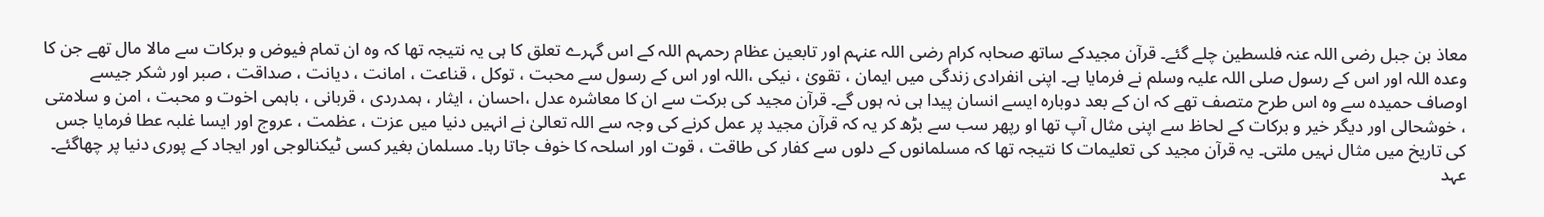معاذ بن جبل رضی اللہ عنہ فلسطین چلے گئے۔ قرآن مجیدکے ساتھ صحابہ کرام رضی اللہ عنہم اور تابعین عظام رحمہم اللہ کے اس گہرے تعلق کا ہی یہ نتیجہ تھا کہ وہ ان تمام فیوض و برکات سے مالا مال تھے جن کا وعدہ اللہ اور اس کے رسول صلی اللہ علیہ وسلم نے فرمایا ہے۔ اپنی انفرادی زندگی میں ایمان ، تقویٰ ، نیکی ،اللہ اور اس کے رسول سے محبت ، توکل ، قناعت ، امانت ، دیانت ، صداقت ، صبر اور شکر جیسے اوصاف حمیدہ سے وہ اس طرح متصف تھے کہ ان کے بعد دوبارہ ایسے انسان پیدا ہی نہ ہوں گے۔ قرآن مجید کی برکت سے ان کا معاشرہ عدل ،احسان ، ایثار ، ہمدردی ، قربانی ، باہمی اخوت و محبت ، امن و سلامتی ، خوشحالی اور دیگر خیر و برکات کے لحاظ سے اپنی مثال آپ تھا او رپھر سب سے بڑھ کر یہ کہ قرآن مجید پر عمل کرنے کی وجہ سے اللہ تعالیٰ نے انہیں دنیا میں عزت ، عظمت ، عروج اور ایسا غلبہ عطا فرمایا جس کی تاریخ میں مثال نہیں ملتی۔ یہ قرآن مجید کی تعلیمات کا نتیجہ تھا کہ مسلمانوں کے دلوں سے کفار کی طاقت ، قوت اور اسلحہ کا خوف جاتا رہا۔ مسلمان بغیر کسی ٹیکنالوجی اور ایجاد کے پوری دنیا پر چھاگئے۔ عہد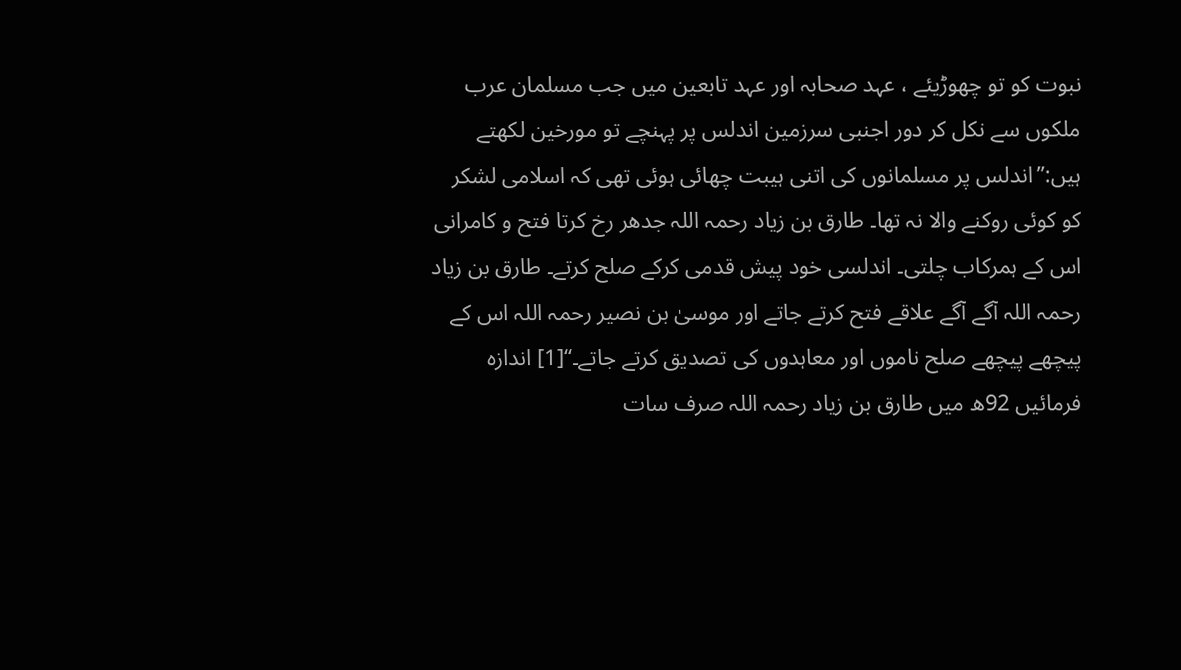نبوت کو تو چھوڑیئے ، عہد صحابہ اور عہد تابعین میں جب مسلمان عرب ملکوں سے نکل کر دور اجنبی سرزمین اندلس پر پہنچے تو مورخین لکھتے ہیں:’’اندلس پر مسلمانوں کی اتنی ہیبت چھائی ہوئی تھی کہ اسلامی لشکر کو کوئی روکنے والا نہ تھا۔ طارق بن زیاد رحمہ اللہ جدھر رخ کرتا فتح و کامرانی اس کے ہمرکاب چلتی۔ اندلسی خود پیش قدمی کرکے صلح کرتے۔ طارق بن زیاد رحمہ اللہ آگے آگے علاقے فتح کرتے جاتے اور موسیٰ بن نصیر رحمہ اللہ اس کے پیچھے پیچھے صلح ناموں اور معاہدوں کی تصدیق کرتے جاتے۔‘‘[1] اندازہ فرمائیں 92ھ میں طارق بن زیاد رحمہ اللہ صرف سات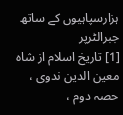ہزارسپاہیوں کے ساتھ جبرالٹرپر
[1] تاریخ اسلام از شاہ معین الدین ندوی ، حصہ دوم ،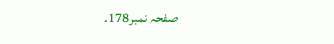صفحہ نمبر178.